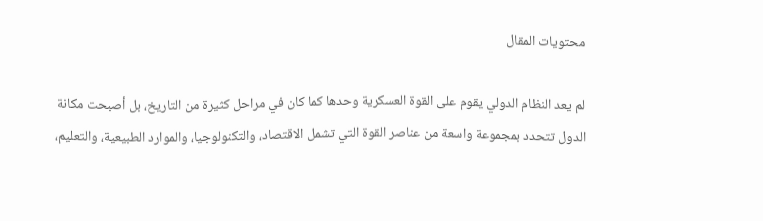محتويات المقال

لم يعد النظام الدولي يقوم على القوة العسكرية وحدها كما كان في مراحل كثيرة من التاريخ، بل أصبحت مكانة الدول تتحدد بمجموعة واسعة من عناصر القوة التي تشمل الاقتصاد، والتكنولوجيا، والموارد الطبيعية، والتعليم،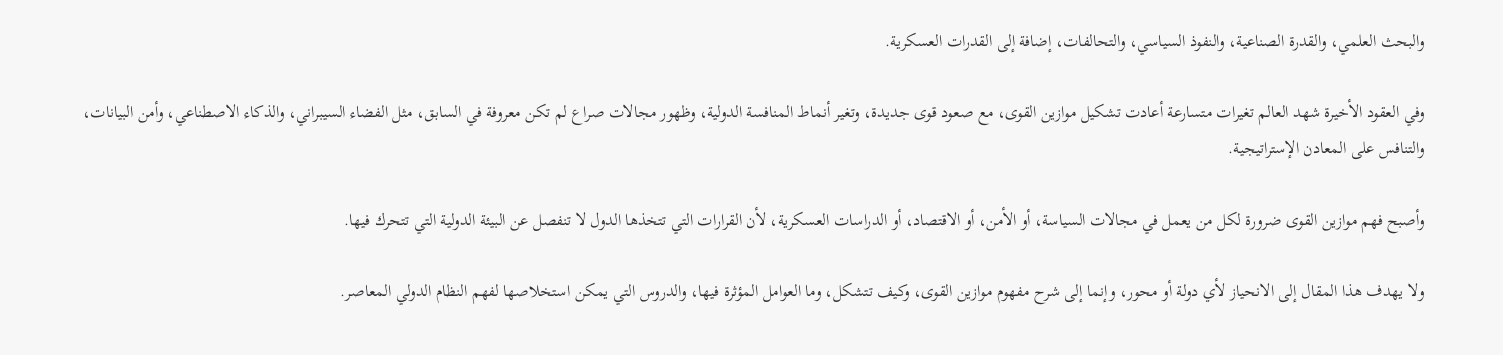والبحث العلمي، والقدرة الصناعية، والنفوذ السياسي، والتحالفات، إضافة إلى القدرات العسكرية.

وفي العقود الأخيرة شهد العالم تغيرات متسارعة أعادت تشكيل موازين القوى، مع صعود قوى جديدة، وتغير أنماط المنافسة الدولية، وظهور مجالات صراع لم تكن معروفة في السابق، مثل الفضاء السيبراني، والذكاء الاصطناعي، وأمن البيانات، والتنافس على المعادن الإستراتيجية.

وأصبح فهم موازين القوى ضرورة لكل من يعمل في مجالات السياسة، أو الأمن، أو الاقتصاد، أو الدراسات العسكرية، لأن القرارات التي تتخذها الدول لا تنفصل عن البيئة الدولية التي تتحرك فيها.

ولا يهدف هذا المقال إلى الانحياز لأي دولة أو محور، وإنما إلى شرح مفهوم موازين القوى، وكيف تتشكل، وما العوامل المؤثرة فيها، والدروس التي يمكن استخلاصها لفهم النظام الدولي المعاصر.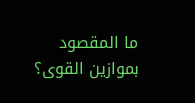ما المقصود بموازين القوى؟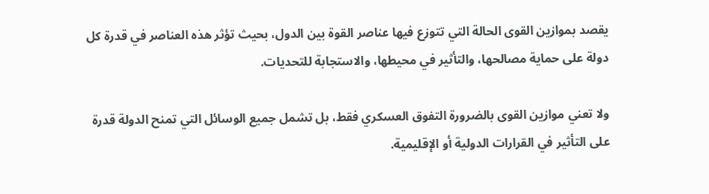يقصد بموازين القوى الحالة التي تتوزع فيها عناصر القوة بين الدول، بحيث تؤثر هذه العناصر في قدرة كل دولة على حماية مصالحها، والتأثير في محيطها، والاستجابة للتحديات.

ولا تعني موازين القوى بالضرورة التفوق العسكري فقط، بل تشمل جميع الوسائل التي تمنح الدولة قدرة على التأثير في القرارات الدولية أو الإقليمية.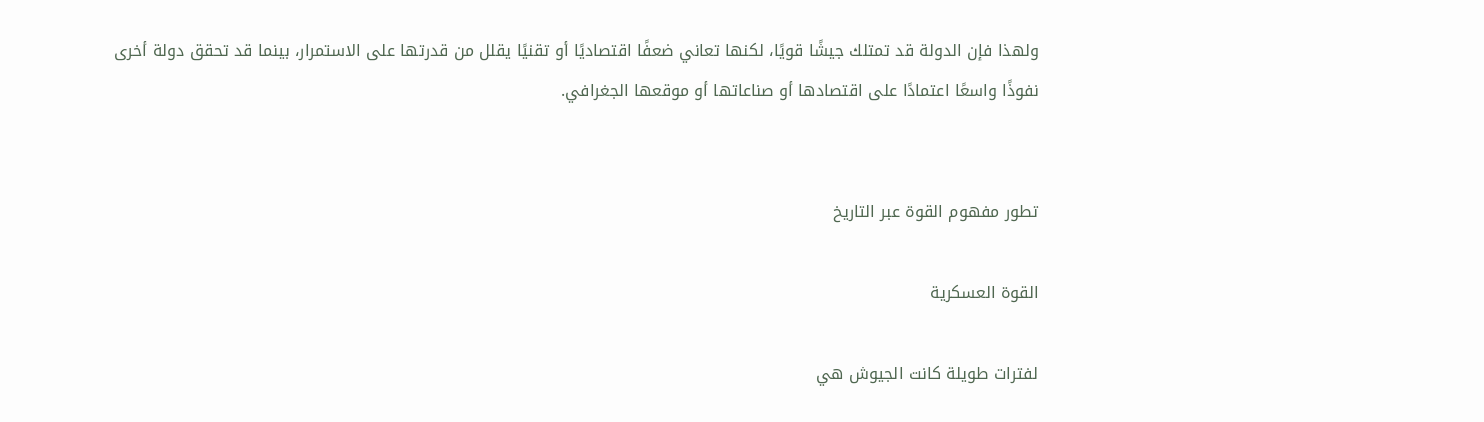ولهذا فإن الدولة قد تمتلك جيشًا قويًا، لكنها تعاني ضعفًا اقتصاديًا أو تقنيًا يقلل من قدرتها على الاستمرار، بينما قد تحقق دولة أخرى نفوذًا واسعًا اعتمادًا على اقتصادها أو صناعاتها أو موقعها الجغرافي.


تطور مفهوم القوة عبر التاريخ

القوة العسكرية

لفترات طويلة كانت الجيوش هي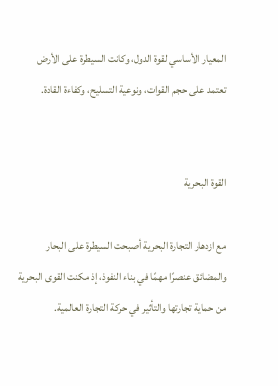المعيار الأساسي لقوة الدول، وكانت السيطرة على الأرض تعتمد على حجم القوات، ونوعية التسليح، وكفاءة القادة.


القوة البحرية

مع ازدهار التجارة البحرية أصبحت السيطرة على البحار والمضائق عنصرًا مهمًا في بناء النفوذ، إذ مكنت القوى البحرية من حماية تجارتها والتأثير في حركة التجارة العالمية.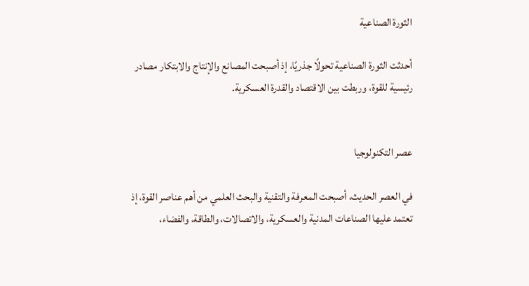الثورة الصناعية

أحدثت الثورة الصناعية تحولًا جذريًا، إذ أصبحت المصانع والإنتاج والابتكار مصادر رئيسية للقوة، وربطت بين الاقتصاد والقدرة العسكرية.


عصر التكنولوجيا

في العصر الحديث، أصبحت المعرفة والتقنية والبحث العلمي من أهم عناصر القوة، إذ تعتمد عليها الصناعات المدنية والعسكرية، والاتصالات، والطاقة، والفضاء،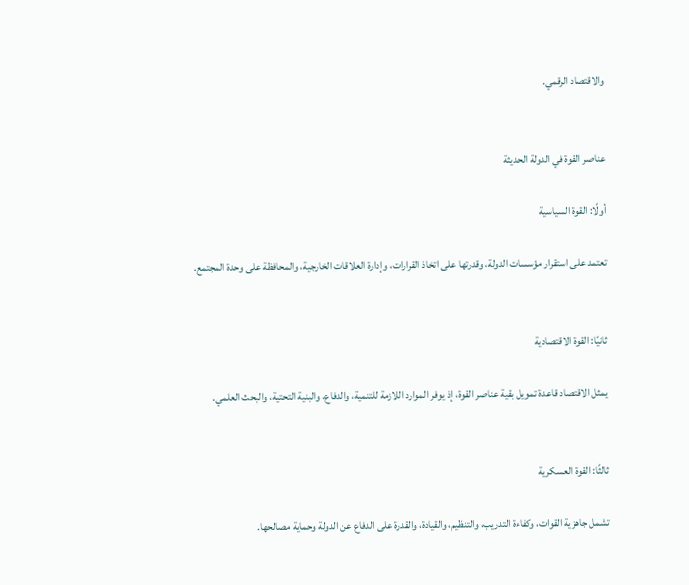والاقتصاد الرقمي.


عناصر القوة في الدولة الحديثة

أولًا: القوة السياسية

تعتمد على استقرار مؤسسات الدولة، وقدرتها على اتخاذ القرارات، وإدارة العلاقات الخارجية، والمحافظة على وحدة المجتمع.


ثانيًا: القوة الاقتصادية

يمثل الاقتصاد قاعدة تمويل بقية عناصر القوة، إذ يوفر الموارد اللازمة للتنمية، والدفاع، والبنية التحتية، والبحث العلمي.


ثالثًا: القوة العسكرية

تشمل جاهزية القوات، وكفاءة التدريب، والتنظيم، والقيادة، والقدرة على الدفاع عن الدولة وحماية مصالحها.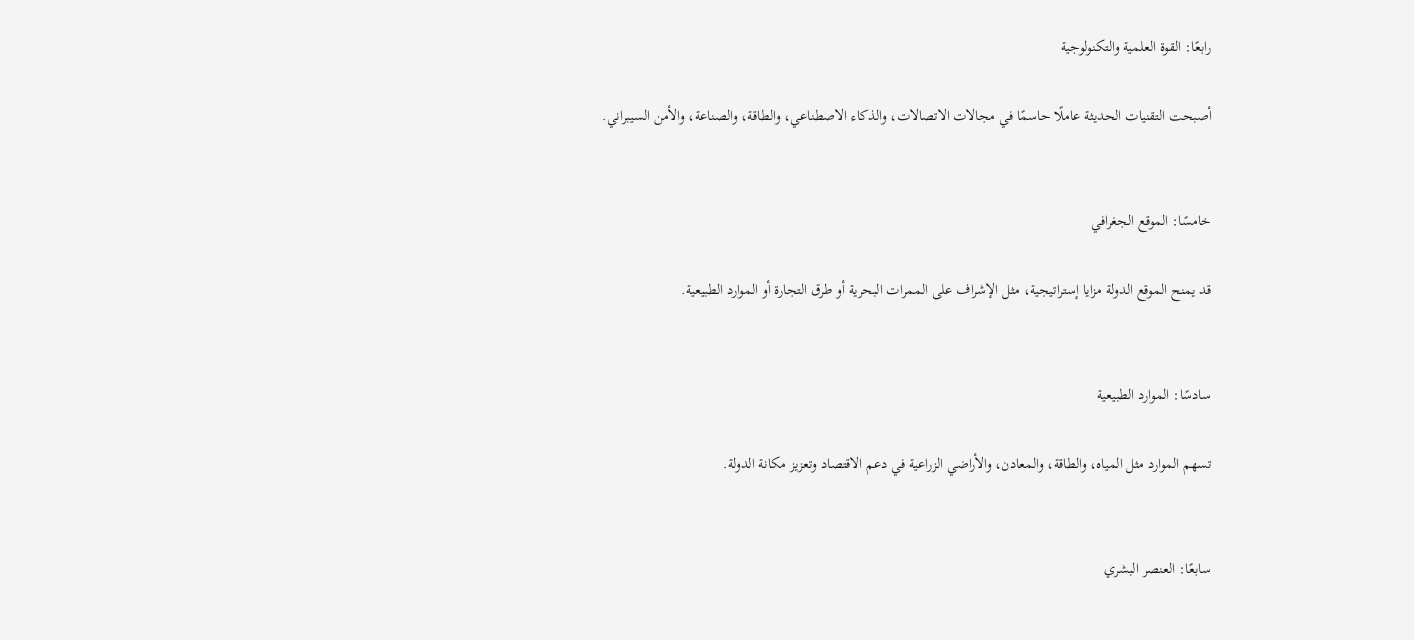رابعًا: القوة العلمية والتكنولوجية

أصبحت التقنيات الحديثة عاملًا حاسمًا في مجالات الاتصالات، والذكاء الاصطناعي، والطاقة، والصناعة، والأمن السيبراني.


خامسًا: الموقع الجغرافي

قد يمنح الموقع الدولة مزايا إستراتيجية، مثل الإشراف على الممرات البحرية أو طرق التجارة أو الموارد الطبيعية.


سادسًا: الموارد الطبيعية

تسهم الموارد مثل المياه، والطاقة، والمعادن، والأراضي الزراعية في دعم الاقتصاد وتعزيز مكانة الدولة.


سابعًا: العنصر البشري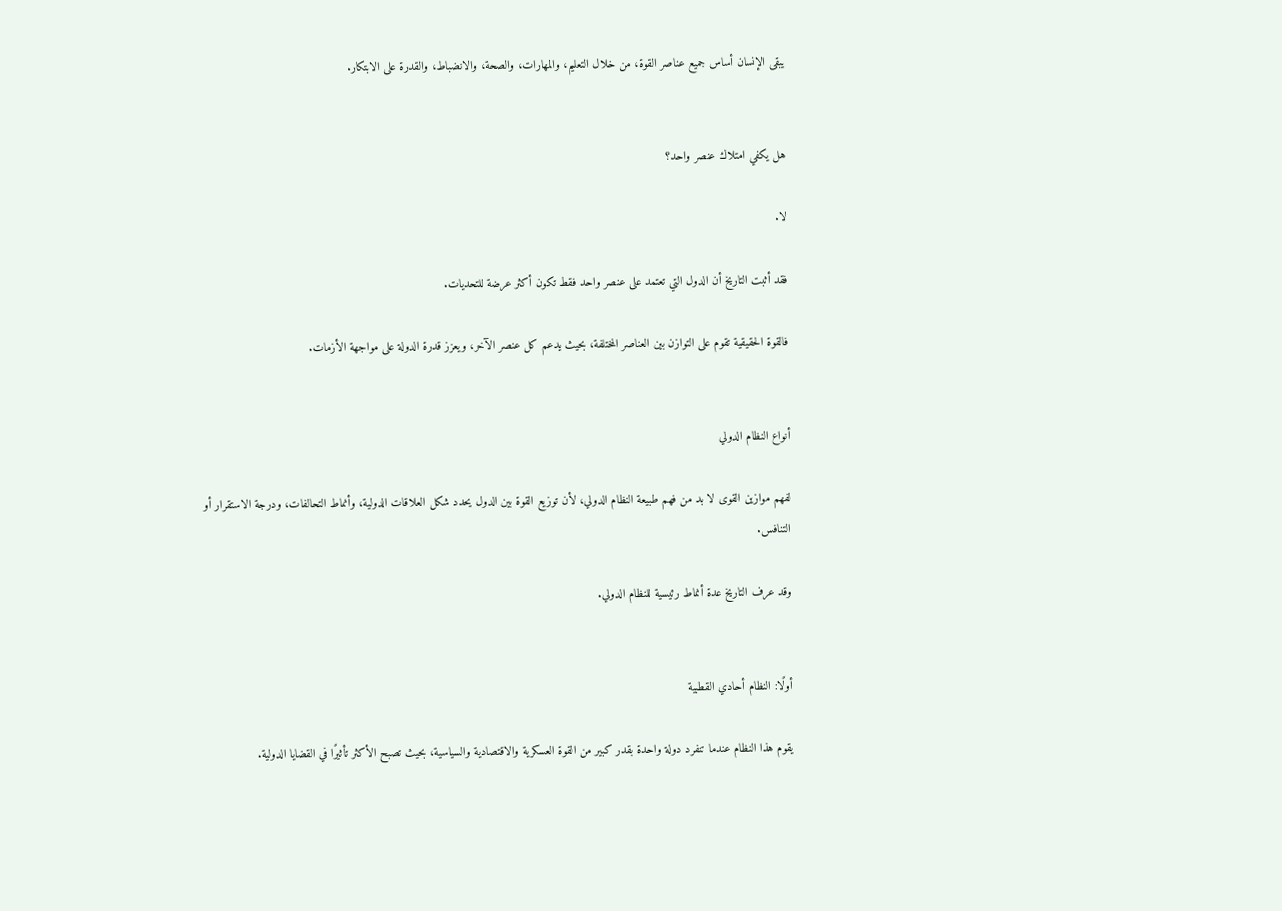يبقى الإنسان أساس جميع عناصر القوة، من خلال التعليم، والمهارات، والصحة، والانضباط، والقدرة على الابتكار.


هل يكفي امتلاك عنصر واحد؟

لا.

فقد أثبت التاريخ أن الدول التي تعتمد على عنصر واحد فقط تكون أكثر عرضة للتحديات.

فالقوة الحقيقية تقوم على التوازن بين العناصر المختلفة، بحيث يدعم كل عنصر الآخر، ويعزز قدرة الدولة على مواجهة الأزمات.


أنواع النظام الدولي

لفهم موازين القوى لا بد من فهم طبيعة النظام الدولي، لأن توزيع القوة بين الدول يحدد شكل العلاقات الدولية، وأنماط التحالفات، ودرجة الاستقرار أو التنافس.

وقد عرف التاريخ عدة أنماط رئيسية للنظام الدولي.


أولًا: النظام أحادي القطبية

يقوم هذا النظام عندما تنفرد دولة واحدة بقدر كبير من القوة العسكرية والاقتصادية والسياسية، بحيث تصبح الأكثر تأثيرًا في القضايا الدولية.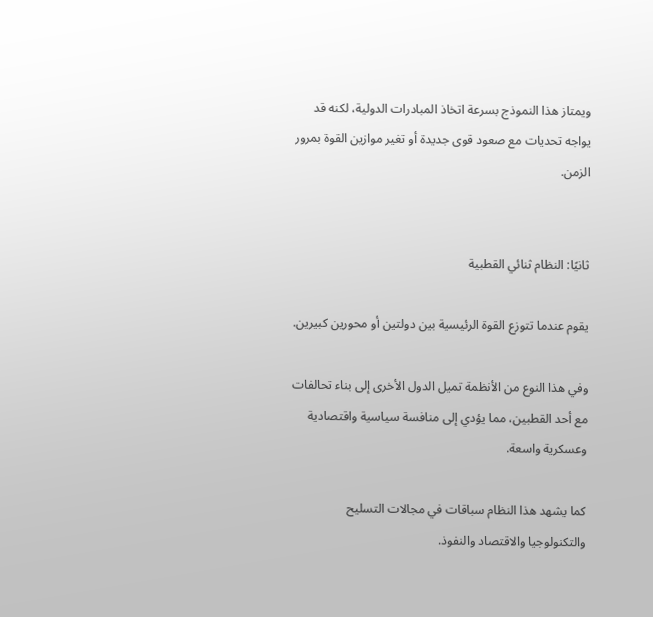ويمتاز هذا النموذج بسرعة اتخاذ المبادرات الدولية، لكنه قد يواجه تحديات مع صعود قوى جديدة أو تغير موازين القوة بمرور الزمن.


ثانيًا: النظام ثنائي القطبية

يقوم عندما تتوزع القوة الرئيسية بين دولتين أو محورين كبيرين.

وفي هذا النوع من الأنظمة تميل الدول الأخرى إلى بناء تحالفات مع أحد القطبين، مما يؤدي إلى منافسة سياسية واقتصادية وعسكرية واسعة.

كما يشهد هذا النظام سباقات في مجالات التسليح والتكنولوجيا والاقتصاد والنفوذ.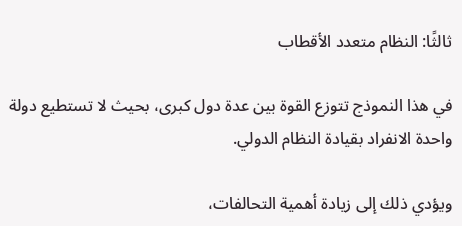ثالثًا: النظام متعدد الأقطاب

في هذا النموذج تتوزع القوة بين عدة دول كبرى، بحيث لا تستطيع دولة واحدة الانفراد بقيادة النظام الدولي.

ويؤدي ذلك إلى زيادة أهمية التحالفات،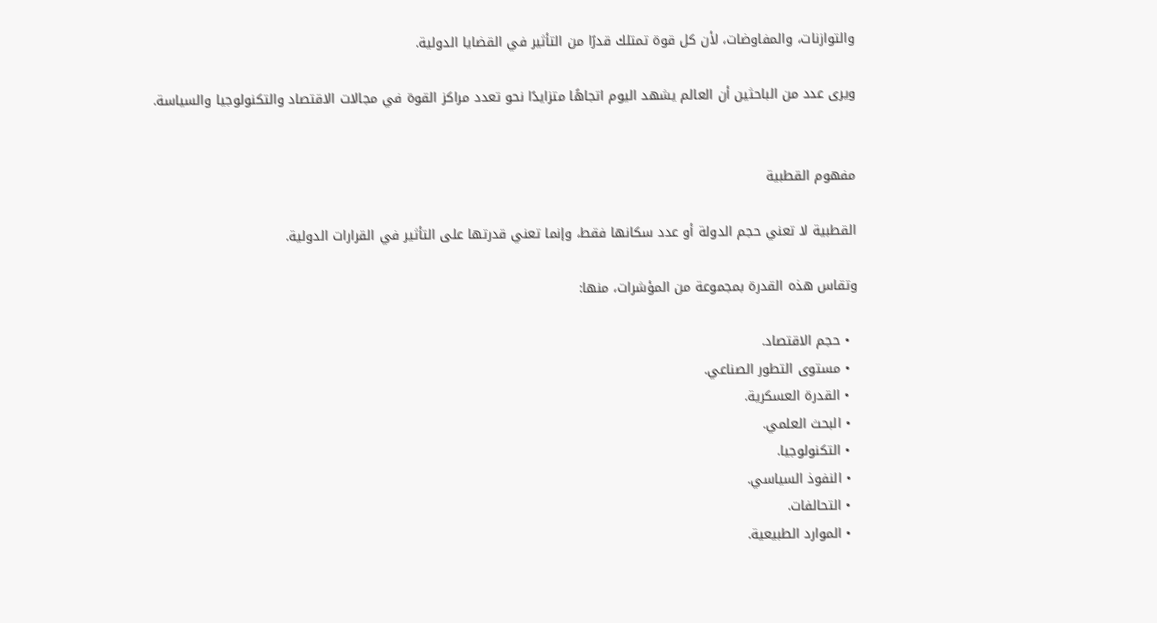والتوازنات، والمفاوضات، لأن كل قوة تمتلك قدرًا من التأثير في القضايا الدولية.

ويرى عدد من الباحثين أن العالم يشهد اليوم اتجاهًا متزايدًا نحو تعدد مراكز القوة في مجالات الاقتصاد والتكنولوجيا والسياسة.


مفهوم القطبية

القطبية لا تعني حجم الدولة أو عدد سكانها فقط، وإنما تعني قدرتها على التأثير في القرارات الدولية.

وتقاس هذه القدرة بمجموعة من المؤشرات، منها:

  • حجم الاقتصاد.
  • مستوى التطور الصناعي.
  • القدرة العسكرية.
  • البحث العلمي.
  • التكنولوجيا.
  • النفوذ السياسي.
  • التحالفات.
  • الموارد الطبيعية.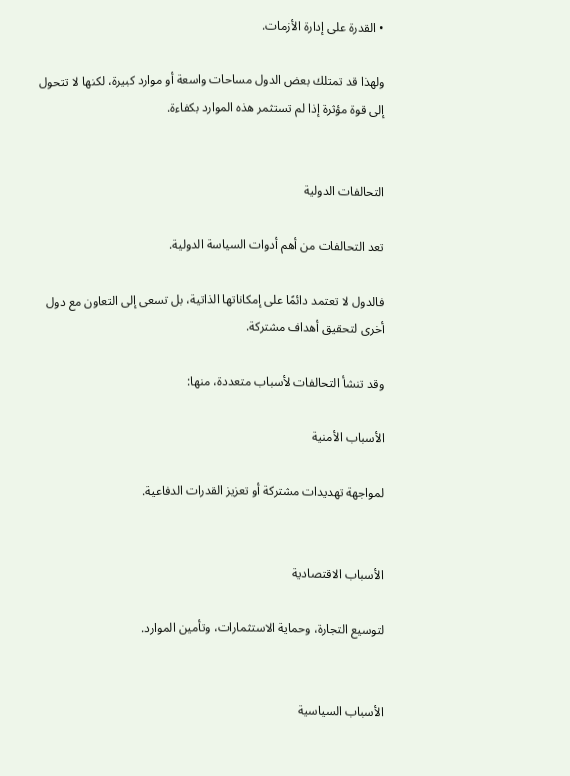• القدرة على إدارة الأزمات.

ولهذا قد تمتلك بعض الدول مساحات واسعة أو موارد كبيرة، لكنها لا تتحول إلى قوة مؤثرة إذا لم تستثمر هذه الموارد بكفاءة.


التحالفات الدولية

تعد التحالفات من أهم أدوات السياسة الدولية.

فالدول لا تعتمد دائمًا على إمكاناتها الذاتية، بل تسعى إلى التعاون مع دول أخرى لتحقيق أهداف مشتركة.

وقد تنشأ التحالفات لأسباب متعددة، منها:

الأسباب الأمنية

لمواجهة تهديدات مشتركة أو تعزيز القدرات الدفاعية.


الأسباب الاقتصادية

لتوسيع التجارة، وحماية الاستثمارات، وتأمين الموارد.


الأسباب السياسية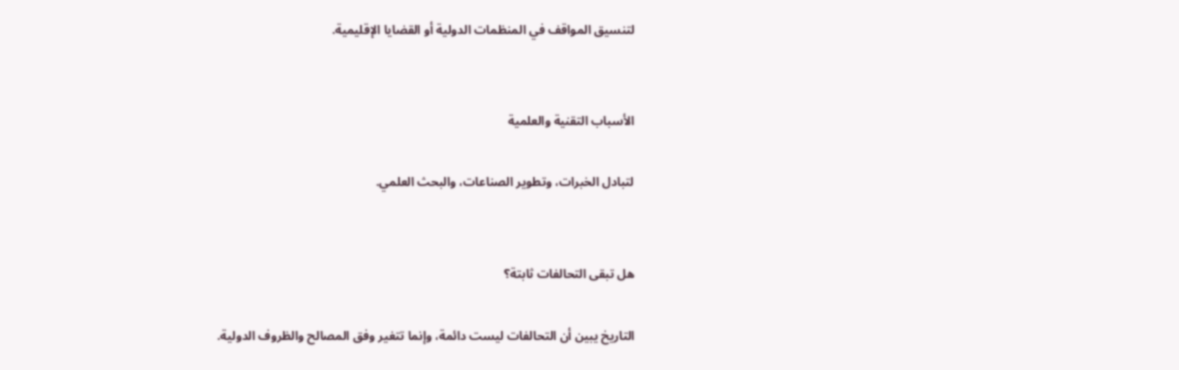لتنسيق المواقف في المنظمات الدولية أو القضايا الإقليمية.


الأسباب التقنية والعلمية

لتبادل الخبرات، وتطوير الصناعات، والبحث العلمي.


هل تبقى التحالفات ثابتة؟

التاريخ يبين أن التحالفات ليست دائمة، وإنما تتغير وفق المصالح والظروف الدولية.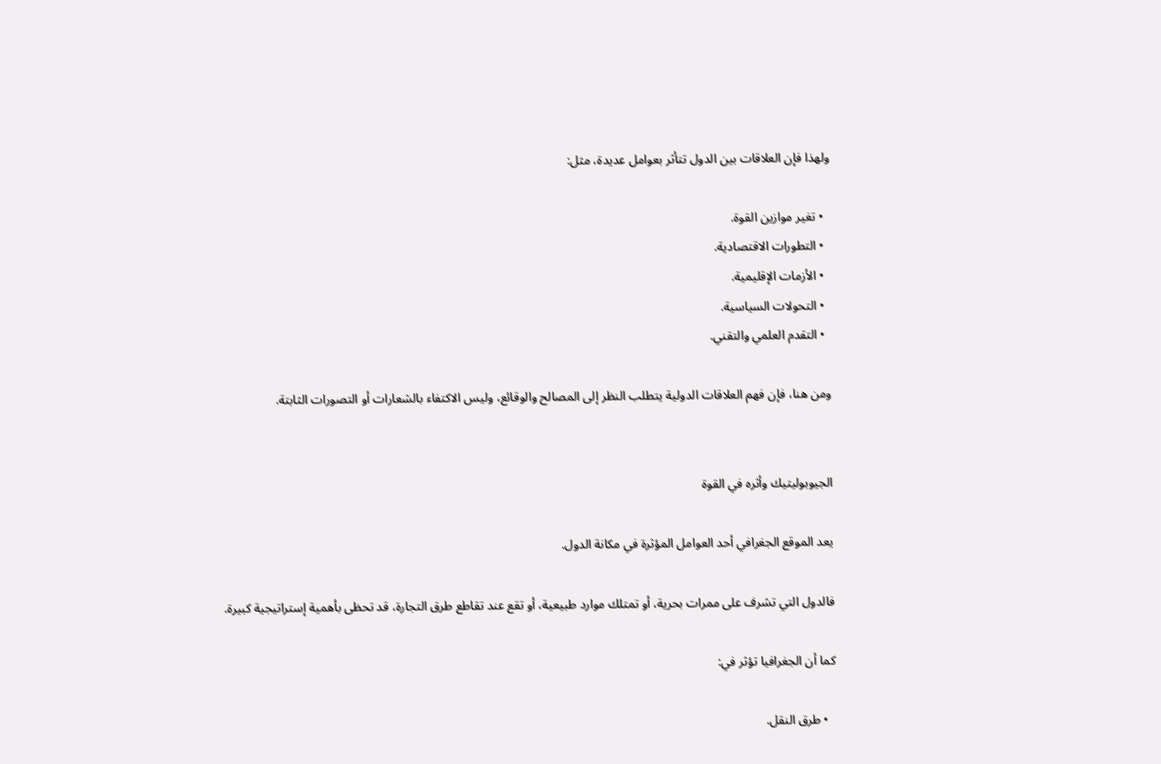ولهذا فإن العلاقات بين الدول تتأثر بعوامل عديدة، مثل:

  • تغير موازين القوة.
  • التطورات الاقتصادية.
  • الأزمات الإقليمية.
  • التحولات السياسية.
  • التقدم العلمي والتقني.

ومن هنا، فإن فهم العلاقات الدولية يتطلب النظر إلى المصالح والوقائع، وليس الاكتفاء بالشعارات أو التصورات الثابتة.


الجيوبوليتيك وأثره في القوة

يعد الموقع الجغرافي أحد العوامل المؤثرة في مكانة الدول.

فالدول التي تشرف على ممرات بحرية، أو تمتلك موارد طبيعية، أو تقع عند تقاطع طرق التجارة، قد تحظى بأهمية إستراتيجية كبيرة.

كما أن الجغرافيا تؤثر في:

  • طرق النقل.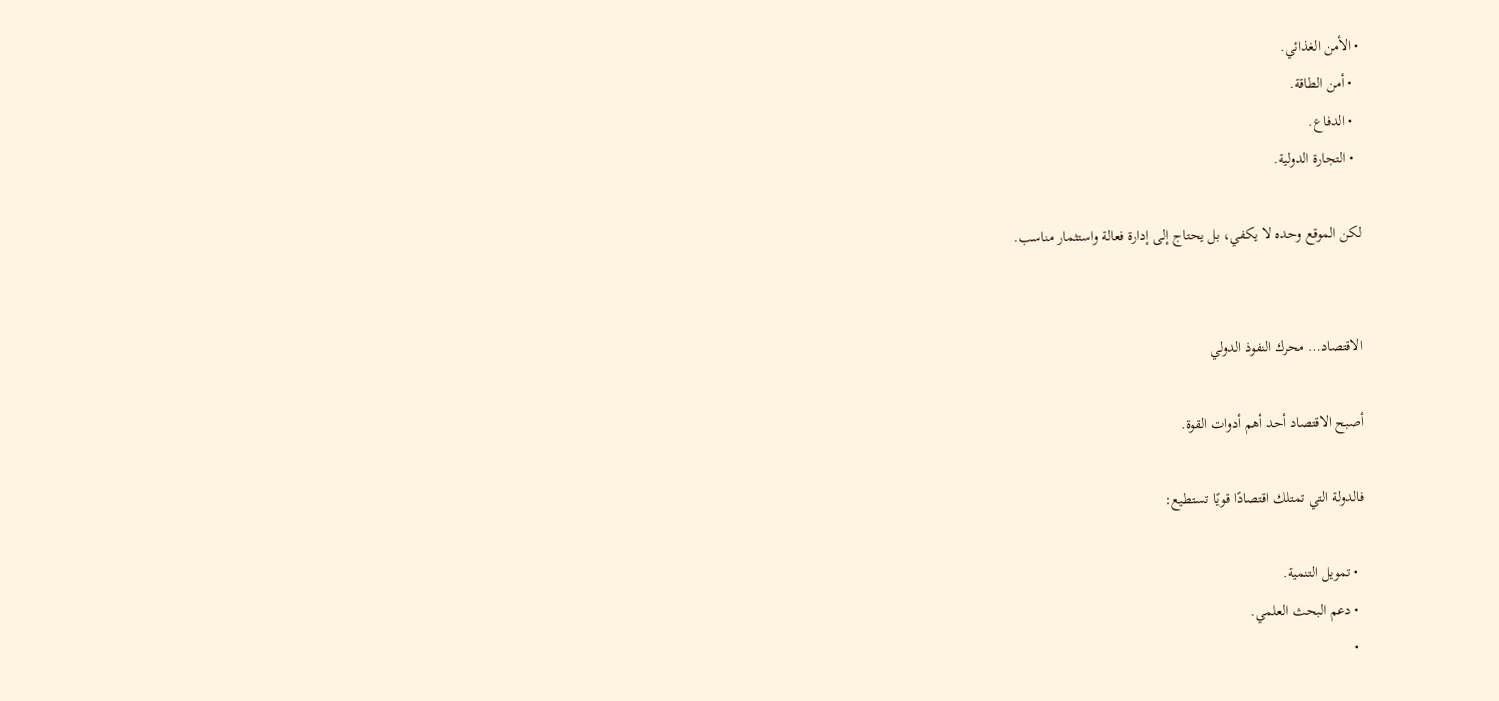• الأمن الغذائي.
  • أمن الطاقة.
  • الدفاع.
  • التجارة الدولية.

لكن الموقع وحده لا يكفي، بل يحتاج إلى إدارة فعالة واستثمار مناسب.


الاقتصاد… محرك النفوذ الدولي

أصبح الاقتصاد أحد أهم أدوات القوة.

فالدولة التي تمتلك اقتصادًا قويًا تستطيع:

  • تمويل التنمية.
  • دعم البحث العلمي.
  •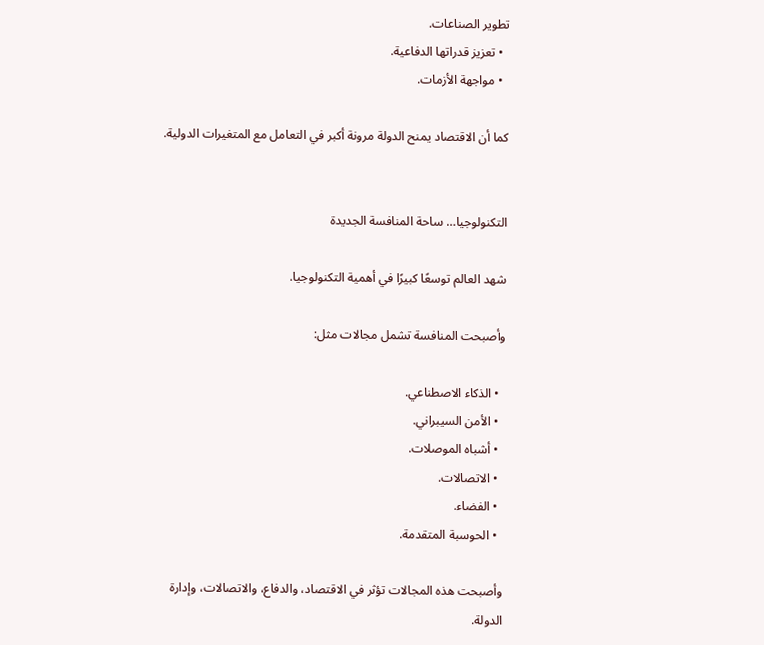تطوير الصناعات.
  • تعزيز قدراتها الدفاعية.
  • مواجهة الأزمات.

كما أن الاقتصاد يمنح الدولة مرونة أكبر في التعامل مع المتغيرات الدولية.


التكنولوجيا… ساحة المنافسة الجديدة

شهد العالم توسعًا كبيرًا في أهمية التكنولوجيا.

وأصبحت المنافسة تشمل مجالات مثل:

  • الذكاء الاصطناعي.
  • الأمن السيبراني.
  • أشباه الموصلات.
  • الاتصالات.
  • الفضاء.
  • الحوسبة المتقدمة.

وأصبحت هذه المجالات تؤثر في الاقتصاد، والدفاع، والاتصالات، وإدارة الدولة.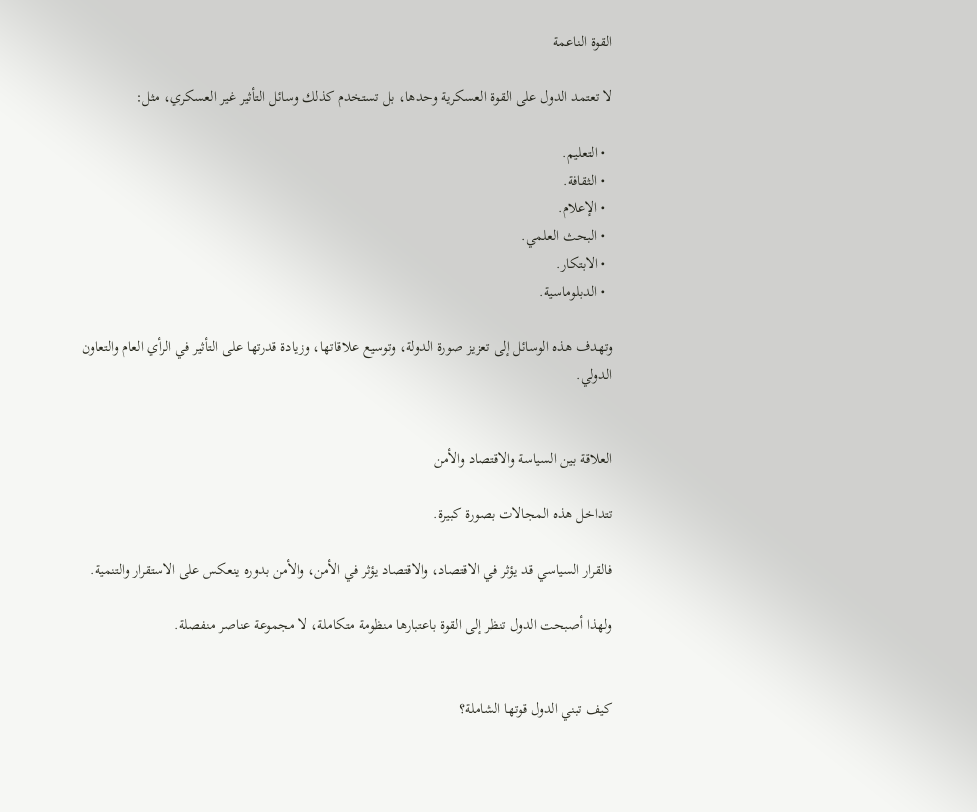القوة الناعمة

لا تعتمد الدول على القوة العسكرية وحدها، بل تستخدم كذلك وسائل التأثير غير العسكري، مثل:

  • التعليم.
  • الثقافة.
  • الإعلام.
  • البحث العلمي.
  • الابتكار.
  • الدبلوماسية.

وتهدف هذه الوسائل إلى تعزيز صورة الدولة، وتوسيع علاقاتها، وزيادة قدرتها على التأثير في الرأي العام والتعاون الدولي.


العلاقة بين السياسة والاقتصاد والأمن

تتداخل هذه المجالات بصورة كبيرة.

فالقرار السياسي قد يؤثر في الاقتصاد، والاقتصاد يؤثر في الأمن، والأمن بدوره ينعكس على الاستقرار والتنمية.

ولهذا أصبحت الدول تنظر إلى القوة باعتبارها منظومة متكاملة، لا مجموعة عناصر منفصلة.


كيف تبني الدول قوتها الشاملة؟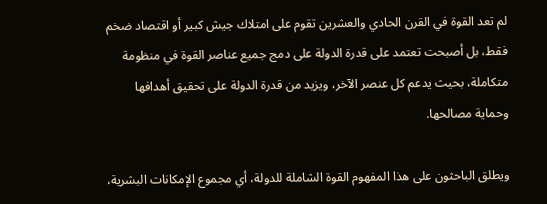لم تعد القوة في القرن الحادي والعشرين تقوم على امتلاك جيش كبير أو اقتصاد ضخم فقط، بل أصبحت تعتمد على قدرة الدولة على دمج جميع عناصر القوة في منظومة متكاملة، بحيث يدعم كل عنصر الآخر، ويزيد من قدرة الدولة على تحقيق أهدافها وحماية مصالحها.

ويطلق الباحثون على هذا المفهوم القوة الشاملة للدولة، أي مجموع الإمكانات البشرية،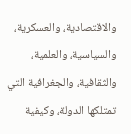والاقتصادية، والعسكرية، والسياسية، والعلمية، والثقافية، والجغرافية التي تمتلكها الدولة، وكيفية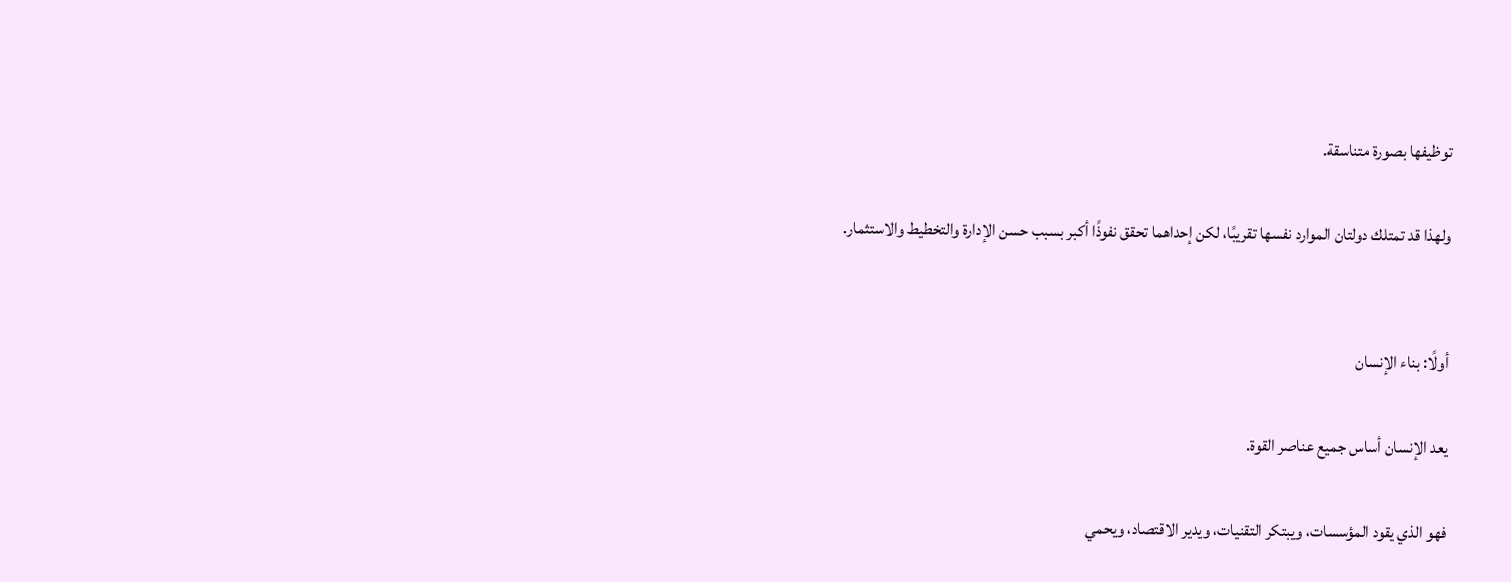توظيفها بصورة متناسقة.

ولهذا قد تمتلك دولتان الموارد نفسها تقريبًا، لكن إحداهما تحقق نفوذًا أكبر بسبب حسن الإدارة والتخطيط والاستثمار.


أولًا: بناء الإنسان

يعد الإنسان أساس جميع عناصر القوة.

فهو الذي يقود المؤسسات، ويبتكر التقنيات، ويدير الاقتصاد، ويحمي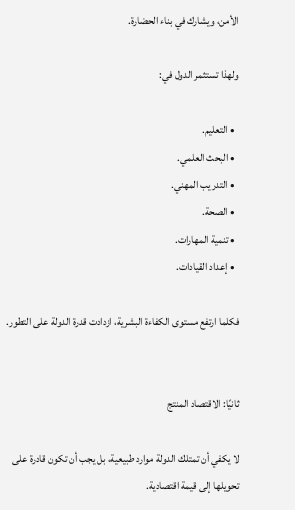الأمن، ويشارك في بناء الحضارة.

ولهذا تستثمر الدول في:

  • التعليم.
  • البحث العلمي.
  • التدريب المهني.
  • الصحة.
  • تنمية المهارات.
  • إعداد القيادات.

فكلما ارتفع مستوى الكفاءة البشرية، ازدادت قدرة الدولة على التطور.


ثانيًا: الاقتصاد المنتج

لا يكفي أن تمتلك الدولة موارد طبيعية، بل يجب أن تكون قادرة على تحويلها إلى قيمة اقتصادية.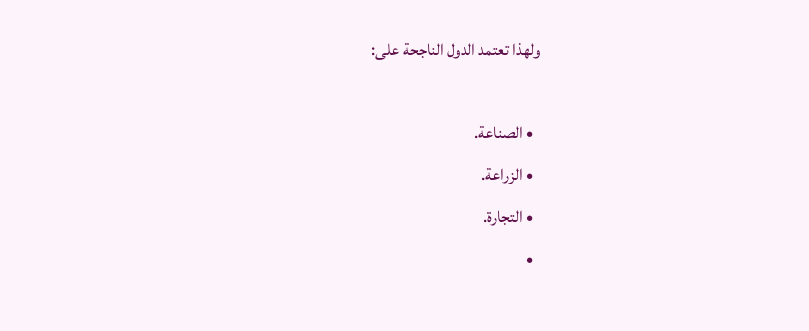ولهذا تعتمد الدول الناجحة على:

  • الصناعة.
  • الزراعة.
  • التجارة.
  •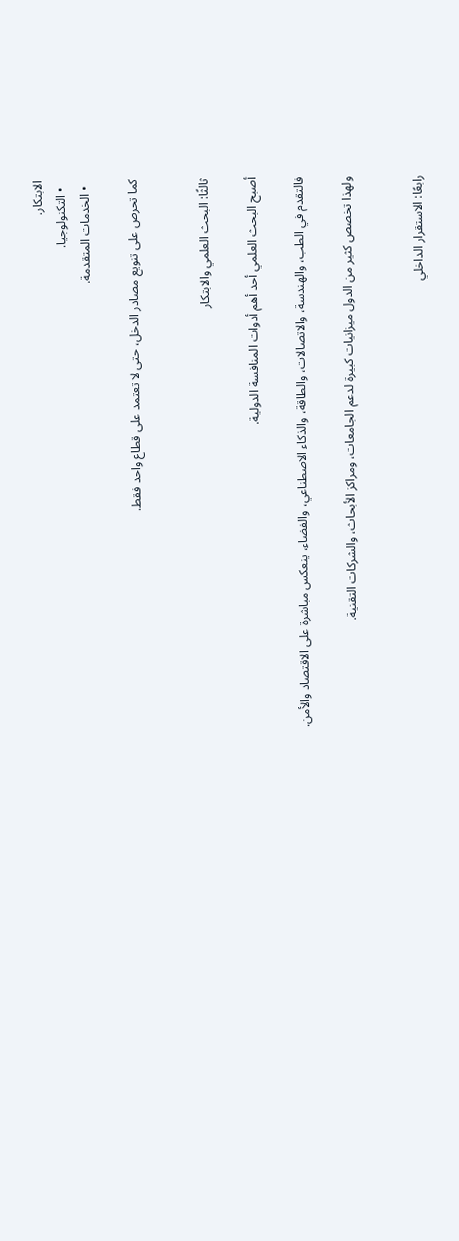الابتكار.
  • التكنولوجيا.
  • الخدمات المتقدمة.

كما تحرص على تنويع مصادر الدخل، حتى لا تعتمد على قطاع واحد فقط.


ثالثًا: البحث العلمي والابتكار

أصبح البحث العلمي أحد أهم أدوات المنافسة الدولية.

فالتقدم في الطب، والهندسة، والاتصالات، والطاقة، والذكاء الاصطناعي، والفضاء، ينعكس مباشرة على الاقتصاد والأمن.

ولهذا تخصص كثير من الدول ميزانيات كبيرة لدعم الجامعات، ومراكز الأبحاث، والشركات التقنية.


رابعًا: الاستقرار الداخلي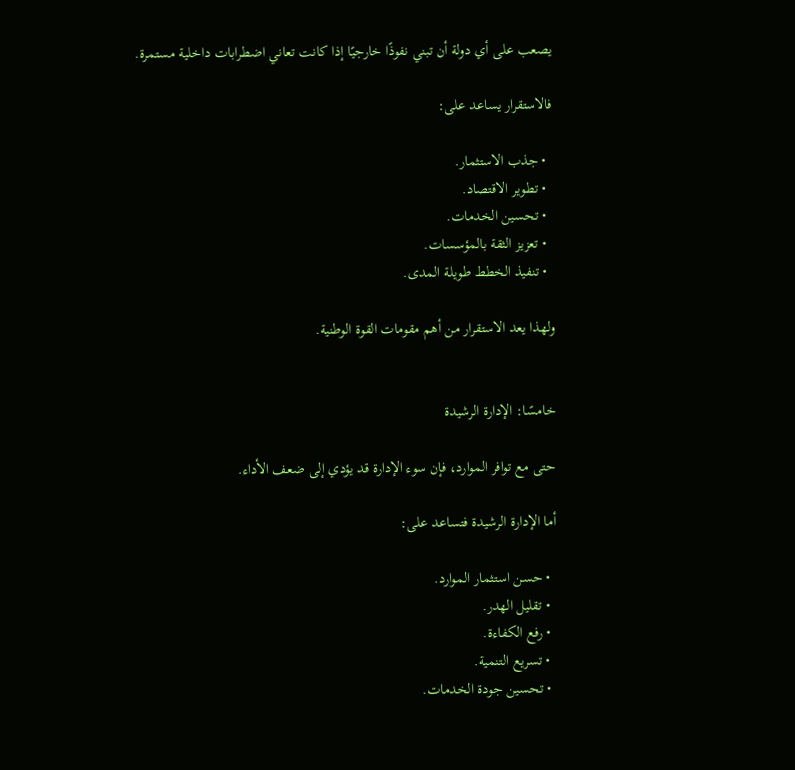يصعب على أي دولة أن تبني نفوذًا خارجيًا إذا كانت تعاني اضطرابات داخلية مستمرة.

فالاستقرار يساعد على:

  • جذب الاستثمار.
  • تطوير الاقتصاد.
  • تحسين الخدمات.
  • تعزيز الثقة بالمؤسسات.
  • تنفيذ الخطط طويلة المدى.

ولهذا يعد الاستقرار من أهم مقومات القوة الوطنية.


خامسًا: الإدارة الرشيدة

حتى مع توافر الموارد، فإن سوء الإدارة قد يؤدي إلى ضعف الأداء.

أما الإدارة الرشيدة فتساعد على:

  • حسن استثمار الموارد.
  • تقليل الهدر.
  • رفع الكفاءة.
  • تسريع التنمية.
  • تحسين جودة الخدمات.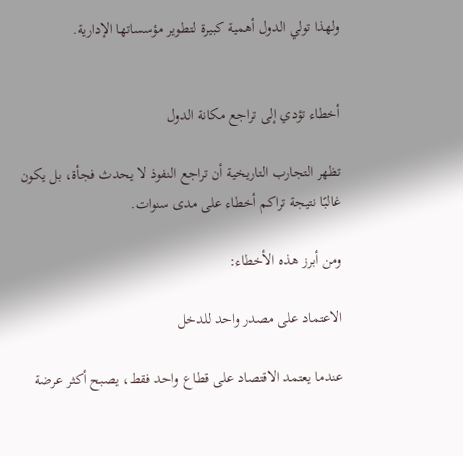ولهذا تولي الدول أهمية كبيرة لتطوير مؤسساتها الإدارية.


أخطاء تؤدي إلى تراجع مكانة الدول

تظهر التجارب التاريخية أن تراجع النفوذ لا يحدث فجأة، بل يكون غالبًا نتيجة تراكم أخطاء على مدى سنوات.

ومن أبرز هذه الأخطاء:

الاعتماد على مصدر واحد للدخل

عندما يعتمد الاقتصاد على قطاع واحد فقط، يصبح أكثر عرضة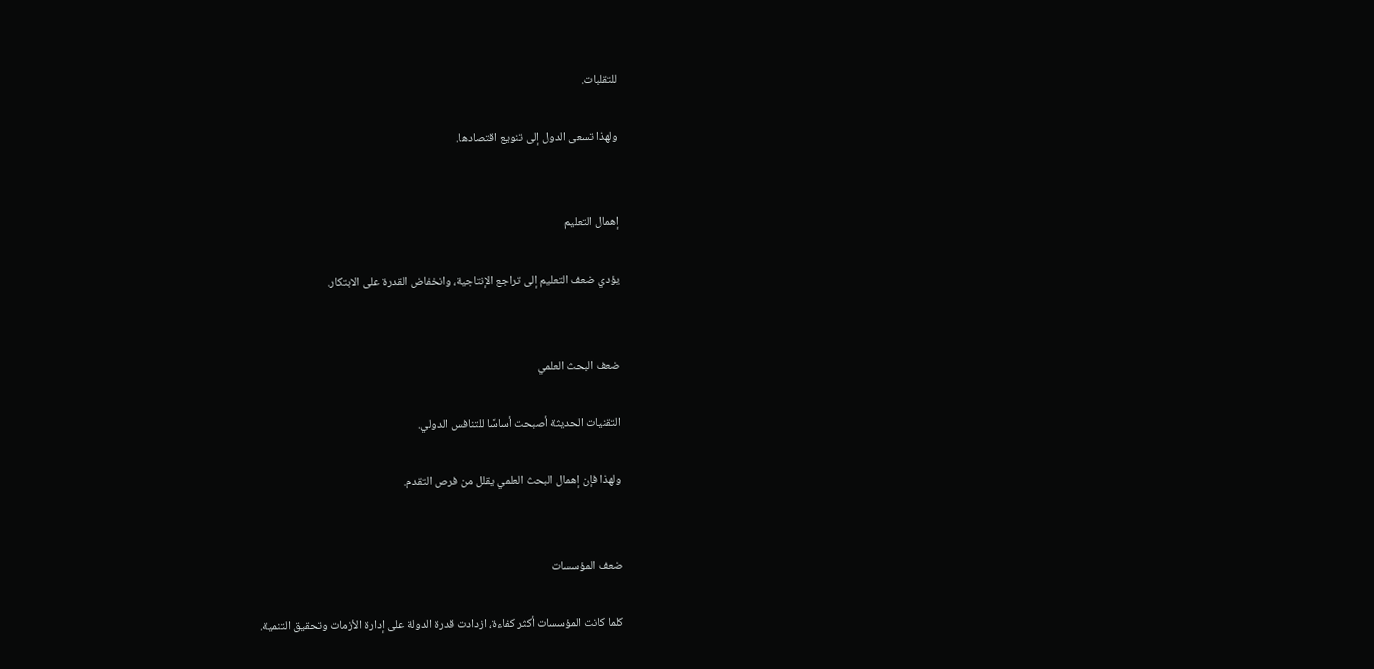للتقلبات.

ولهذا تسعى الدول إلى تنويع اقتصادها.


إهمال التعليم

يؤدي ضعف التعليم إلى تراجع الإنتاجية، وانخفاض القدرة على الابتكار.


ضعف البحث العلمي

التقنيات الحديثة أصبحت أساسًا للتنافس الدولي.

ولهذا فإن إهمال البحث العلمي يقلل من فرص التقدم.


ضعف المؤسسات

كلما كانت المؤسسات أكثر كفاءة، ازدادت قدرة الدولة على إدارة الأزمات وتحقيق التنمية.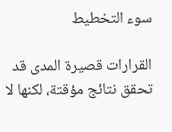سوء التخطيط

القرارات قصيرة المدى قد تحقق نتائج مؤقتة، لكنها لا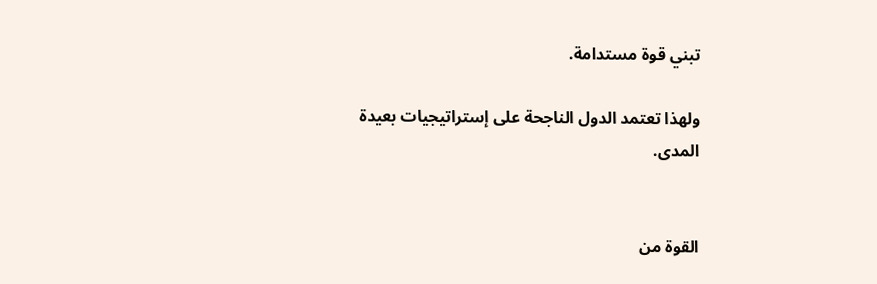تبني قوة مستدامة.

ولهذا تعتمد الدول الناجحة على إستراتيجيات بعيدة المدى.


القوة من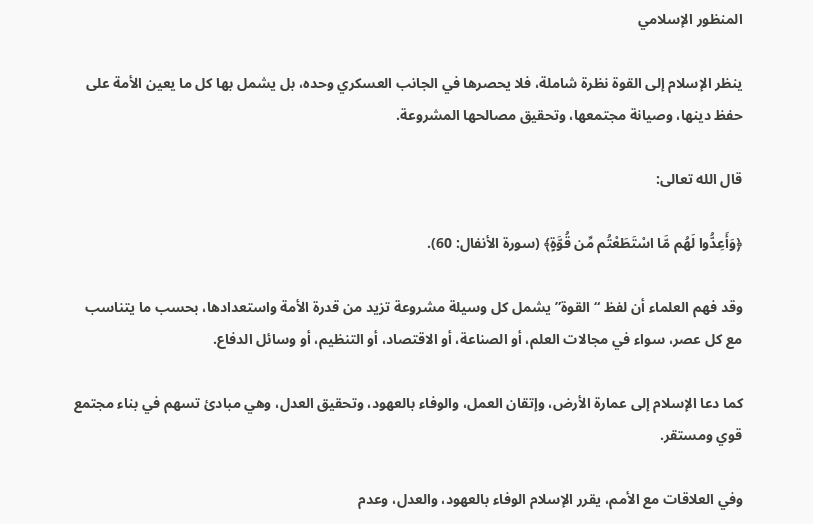المنظور الإسلامي

ينظر الإسلام إلى القوة نظرة شاملة، فلا يحصرها في الجانب العسكري وحده، بل يشمل بها كل ما يعين الأمة على حفظ دينها، وصيانة مجتمعها، وتحقيق مصالحها المشروعة.

قال الله تعالى:

﴿وَأَعِدُّوا لَهُم مَّا اسْتَطَعْتُم مِّن قُوَّةٍ﴾ (سورة الأنفال: 60).

وقد فهم العلماء أن لفظ “القوة” يشمل كل وسيلة مشروعة تزيد من قدرة الأمة واستعدادها، بحسب ما يتناسب مع كل عصر، سواء في مجالات العلم، أو الصناعة، أو الاقتصاد، أو التنظيم، أو وسائل الدفاع.

كما دعا الإسلام إلى عمارة الأرض، وإتقان العمل، والوفاء بالعهود، وتحقيق العدل، وهي مبادئ تسهم في بناء مجتمع قوي ومستقر.

وفي العلاقات مع الأمم، يقرر الإسلام الوفاء بالعهود، والعدل، وعدم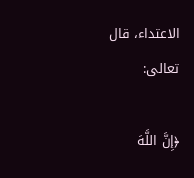الاعتداء، قال تعالى:

﴿إِنَّ اللَّهَ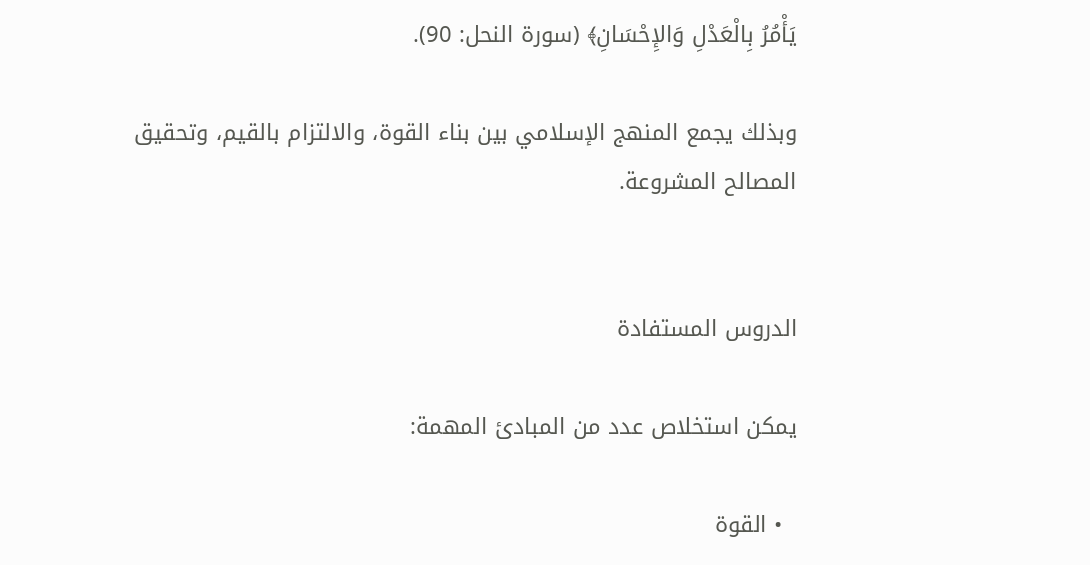يَأْمُرُ بِالْعَدْلِ وَالإِحْسَانِ﴾ (سورة النحل: 90).

وبذلك يجمع المنهج الإسلامي بين بناء القوة، والالتزام بالقيم، وتحقيق المصالح المشروعة.


الدروس المستفادة

يمكن استخلاص عدد من المبادئ المهمة:

  • القوة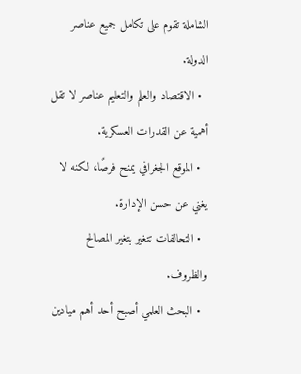الشاملة تقوم على تكامل جميع عناصر الدولة.
  • الاقتصاد والعلم والتعليم عناصر لا تقل أهمية عن القدرات العسكرية.
  • الموقع الجغرافي يمنح فرصًا، لكنه لا يغني عن حسن الإدارة.
  • التحالفات تتغير بتغير المصالح والظروف.
  • البحث العلمي أصبح أحد أهم ميادين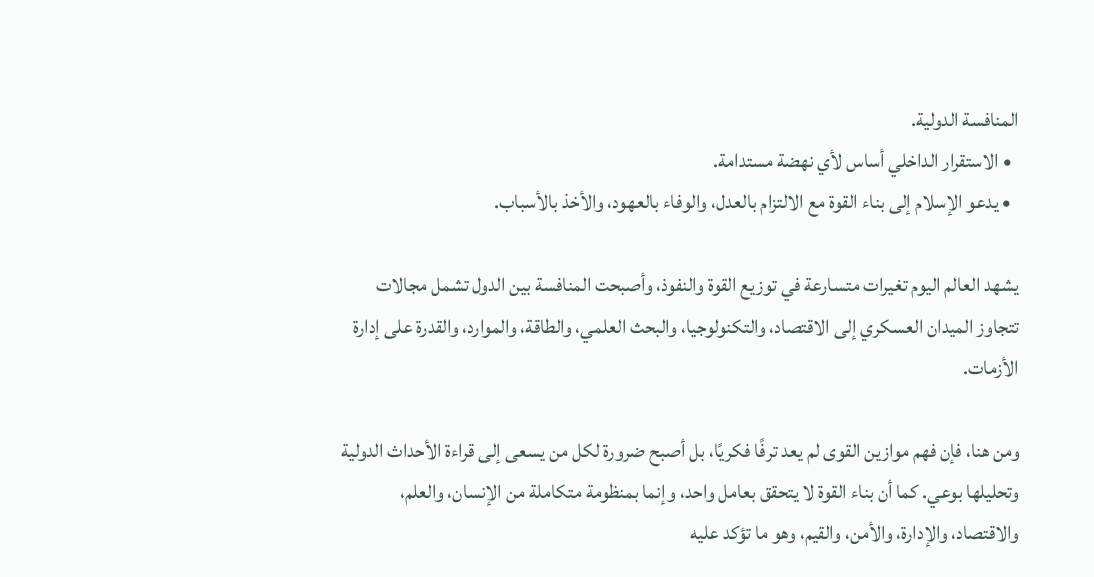المنافسة الدولية.
  • الاستقرار الداخلي أساس لأي نهضة مستدامة.
  • يدعو الإسلام إلى بناء القوة مع الالتزام بالعدل، والوفاء بالعهود، والأخذ بالأسباب.

يشهد العالم اليوم تغيرات متسارعة في توزيع القوة والنفوذ، وأصبحت المنافسة بين الدول تشمل مجالات تتجاوز الميدان العسكري إلى الاقتصاد، والتكنولوجيا، والبحث العلمي، والطاقة، والموارد، والقدرة على إدارة الأزمات.

ومن هنا، فإن فهم موازين القوى لم يعد ترفًا فكريًا، بل أصبح ضرورة لكل من يسعى إلى قراءة الأحداث الدولية وتحليلها بوعي. كما أن بناء القوة لا يتحقق بعامل واحد، وإنما بمنظومة متكاملة من الإنسان، والعلم، والاقتصاد، والإدارة، والأمن، والقيم، وهو ما تؤكد عليه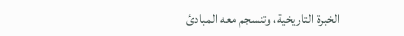الخبرة التاريخية، وتنسجم معه المبادئ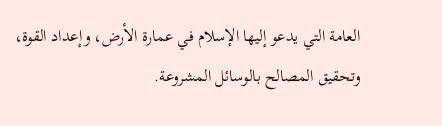العامة التي يدعو إليها الإسلام في عمارة الأرض، وإعداد القوة، وتحقيق المصالح بالوسائل المشروعة.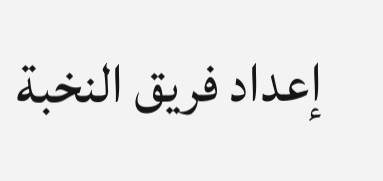إعداد فريق النخبة